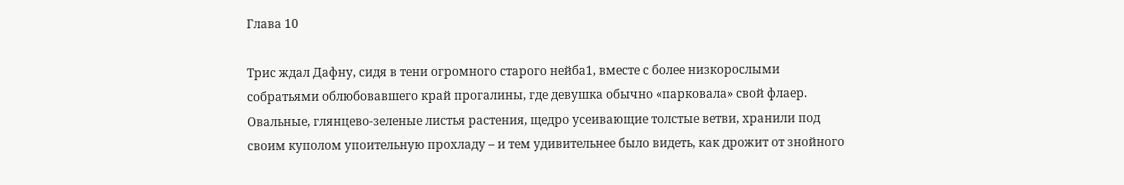Глава 10

Трис ждал Дафну, сидя в тени огромного старого нейба1, вместе с более низкорослыми собратьями облюбовавшего край прогалины, где девушка обычно «парковала» свой флаер. Овальные, глянцево-зеленые листья растения, щедро усеивающие толстые ветви, хранили под своим куполом упоительную прохладу – и тем удивительнее было видеть, как дрожит от знойного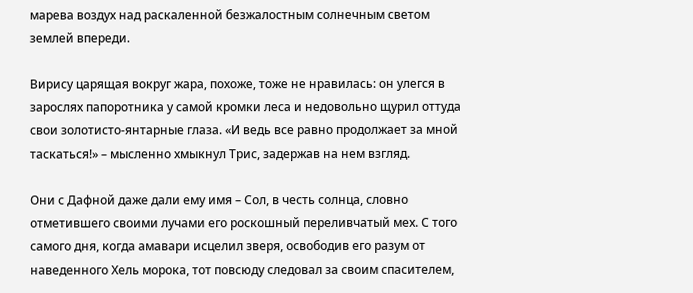марева воздух над раскаленной безжалостным солнечным светом землей впереди.

Вирису царящая вокруг жара, похоже, тоже не нравилась: он улегся в зарослях папоротника у самой кромки леса и недовольно щурил оттуда свои золотисто-янтарные глаза. «И ведь все равно продолжает за мной таскаться!» – мысленно хмыкнул Трис, задержав на нем взгляд.

Они с Дафной даже дали ему имя – Сол, в честь солнца, словно отметившего своими лучами его роскошный переливчатый мех. С того самого дня, когда амавари исцелил зверя, освободив его разум от наведенного Хель морока, тот повсюду следовал за своим спасителем,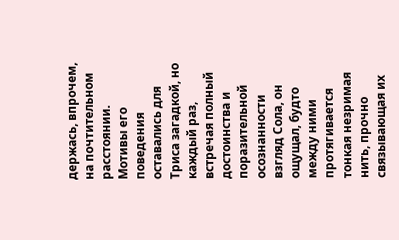держась, впрочем, на почтительном расстоянии. Мотивы его поведения оставались для Триса загадкой, но каждый раз, встречая полный достоинства и поразительной осознанности взгляд Сола, он ощущал, будто между ними протягивается тонкая незримая нить, прочно связывающая их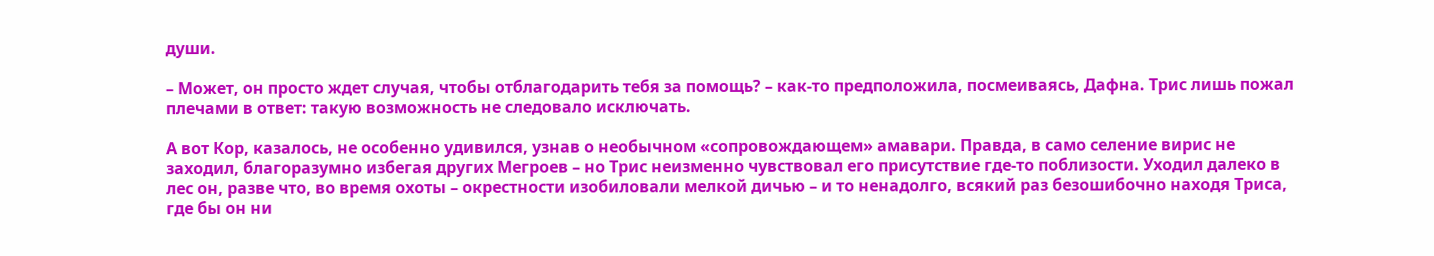души.

– Может, он просто ждет случая, чтобы отблагодарить тебя за помощь? – как-то предположила, посмеиваясь, Дафна. Трис лишь пожал плечами в ответ: такую возможность не следовало исключать.

А вот Кор, казалось, не особенно удивился, узнав о необычном «сопровождающем» амавари. Правда, в само селение вирис не заходил, благоразумно избегая других Мегроев – но Трис неизменно чувствовал его присутствие где-то поблизости. Уходил далеко в лес он, разве что, во время охоты – окрестности изобиловали мелкой дичью – и то ненадолго, всякий раз безошибочно находя Триса, где бы он ни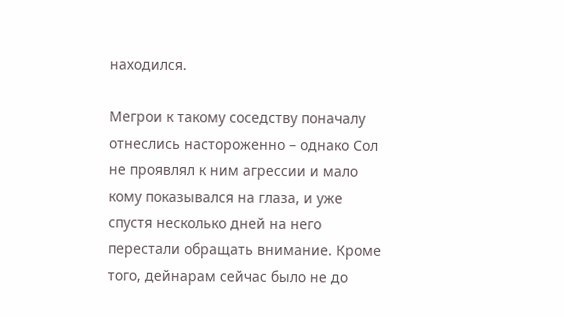находился.

Мегрои к такому соседству поначалу отнеслись настороженно – однако Сол не проявлял к ним агрессии и мало кому показывался на глаза, и уже спустя несколько дней на него перестали обращать внимание. Кроме того, дейнарам сейчас было не до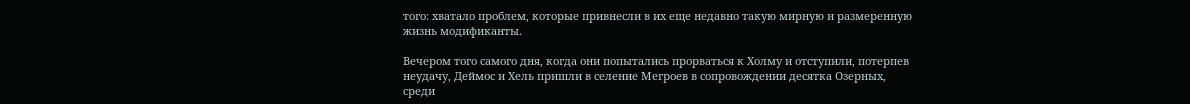того: хватало проблем, которые привнесли в их еще недавно такую мирную и размеренную жизнь модификанты.

Вечером того самого дня, когда они попытались прорваться к Холму и отступили, потерпев неудачу, Деймос и Хель пришли в селение Мегроев в сопровождении десятка Озерных, среди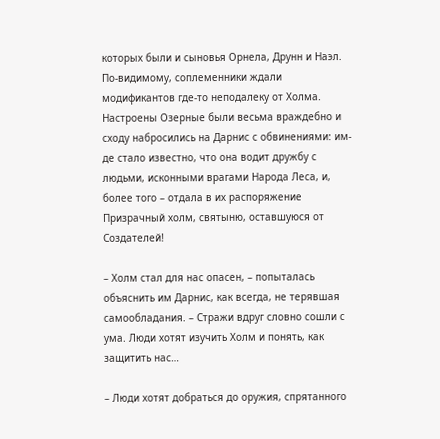которых были и сыновья Орнела, Друнн и Наэл. По-видимому, соплеменники ждали модификантов где-то неподалеку от Холма. Настроены Озерные были весьма враждебно и сходу набросились на Дарнис с обвинениями: им-де стало известно, что она водит дружбу с людьми, исконными врагами Народа Леса, и, более того – отдала в их распоряжение Призрачный холм, святыню, оставшуюся от Создателей!

– Холм стал для нас опасен, – попыталась объяснить им Дарнис, как всегда, не терявшая самообладания. – Стражи вдруг словно сошли с ума. Люди хотят изучить Холм и понять, как защитить нас…

– Люди хотят добраться до оружия, спрятанного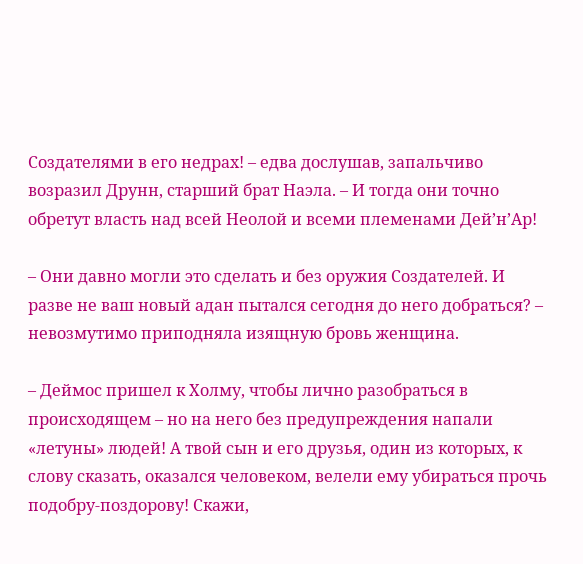Создателями в его недрах! – едва дослушав, запальчиво возразил Друнн, старший брат Наэла. – И тогда они точно обретут власть над всей Неолой и всеми племенами Дей’н’Ар!

– Они давно могли это сделать и без оружия Создателей. И разве не ваш новый адан пытался сегодня до него добраться? – невозмутимо приподняла изящную бровь женщина.

– Деймос пришел к Холму, чтобы лично разобраться в происходящем – но на него без предупреждения напали «летуны» людей! А твой сын и его друзья, один из которых, к слову сказать, оказался человеком, велели ему убираться прочь подобру-поздорову! Скажи,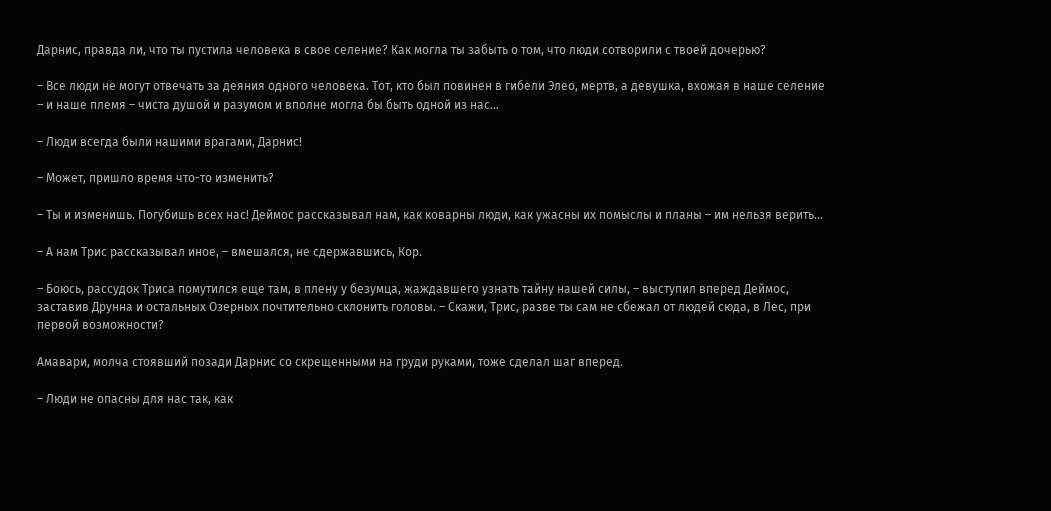Дарнис, правда ли, что ты пустила человека в свое селение? Как могла ты забыть о том, что люди сотворили с твоей дочерью?

– Все люди не могут отвечать за деяния одного человека. Тот, кто был повинен в гибели Элео, мертв, а девушка, вхожая в наше селение – и наше племя – чиста душой и разумом и вполне могла бы быть одной из нас…

– Люди всегда были нашими врагами, Дарнис!

– Может, пришло время что-то изменить?

– Ты и изменишь. Погубишь всех нас! Деймос рассказывал нам, как коварны люди, как ужасны их помыслы и планы – им нельзя верить…

– А нам Трис рассказывал иное, – вмешался, не сдержавшись, Кор.

– Боюсь, рассудок Триса помутился еще там, в плену у безумца, жаждавшего узнать тайну нашей силы, – выступил вперед Деймос, заставив Друнна и остальных Озерных почтительно склонить головы. – Скажи, Трис, разве ты сам не сбежал от людей сюда, в Лес, при первой возможности?

Амавари, молча стоявший позади Дарнис со скрещенными на груди руками, тоже сделал шаг вперед.

– Люди не опасны для нас так, как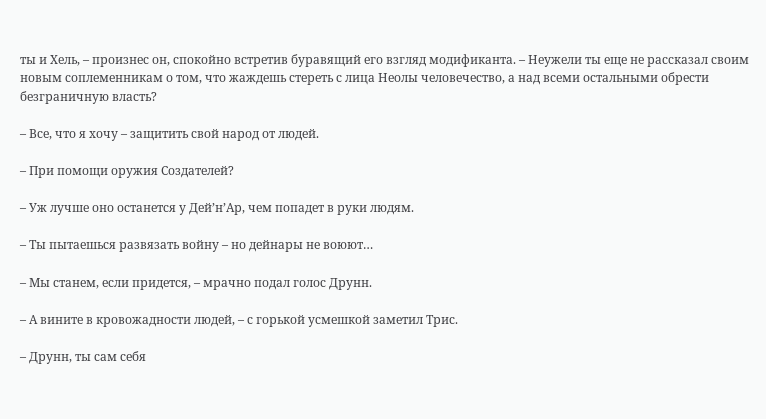ты и Хель, – произнес он, спокойно встретив буравящий его взгляд модификанта. – Неужели ты еще не рассказал своим новым соплеменникам о том, что жаждешь стереть с лица Неолы человечество, а над всеми остальными обрести безграничную власть?

– Все, что я хочу – защитить свой народ от людей.

– При помощи оружия Создателей?

– Уж лучше оно останется у Дей’н’Ар, чем попадет в руки людям.

– Ты пытаешься развязать войну – но дейнары не воюют…

– Мы станем, если придется, – мрачно подал голос Друнн.

– А вините в кровожадности людей, – с горькой усмешкой заметил Трис.

– Друнн, ты сам себя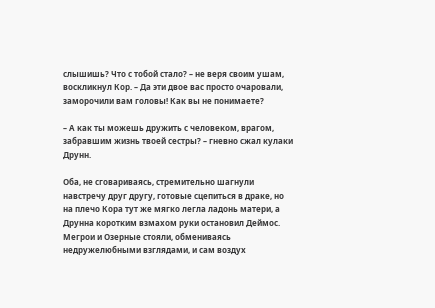слышишь? Что с тобой стало? – не веря своим ушам, воскликнул Кор. – Да эти двое вас просто очаровали, заморочили вам головы! Как вы не понимаете?

– А как ты можешь дружить с человеком, врагом, забравшим жизнь твоей сестры? – гневно сжал кулаки Друнн.

Оба, не сговариваясь, стремительно шагнули навстречу друг другу, готовые сцепиться в драке, но на плечо Кора тут же мягко легла ладонь матери, а Друнна коротким взмахом руки остановил Деймос. Мегрои и Озерные стояли, обмениваясь недружелюбными взглядами, и сам воздух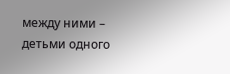между ними – детьми одного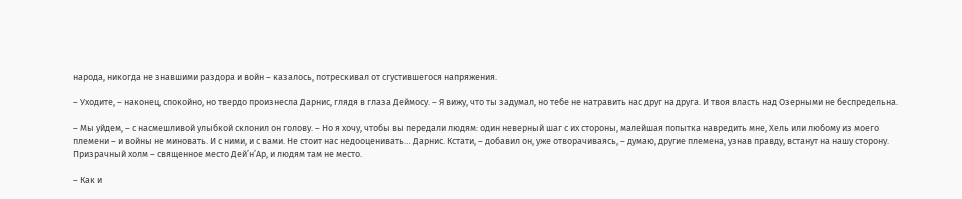народа, никогда не знавшими раздора и войн – казалось, потрескивал от сгустившегося напряжения.

– Уходите, – наконец, спокойно, но твердо произнесла Дарнис, глядя в глаза Деймосу. – Я вижу, что ты задумал, но тебе не натравить нас друг на друга. И твоя власть над Озерными не беспредельна.

– Мы уйдем, – с насмешливой улыбкой склонил он голову. – Но я хочу, чтобы вы передали людям: один неверный шаг с их стороны, малейшая попытка навредить мне, Хель или любому из моего племени – и войны не миновать. И с ними, и с вами. Не стоит нас недооценивать… Дарнис. Кстати, – добавил он, уже отворачиваясь, – думаю, другие племена, узнав правду, встанут на нашу сторону. Призрачный холм – священное место Дей’н’Ар, и людям там не место.

– Как и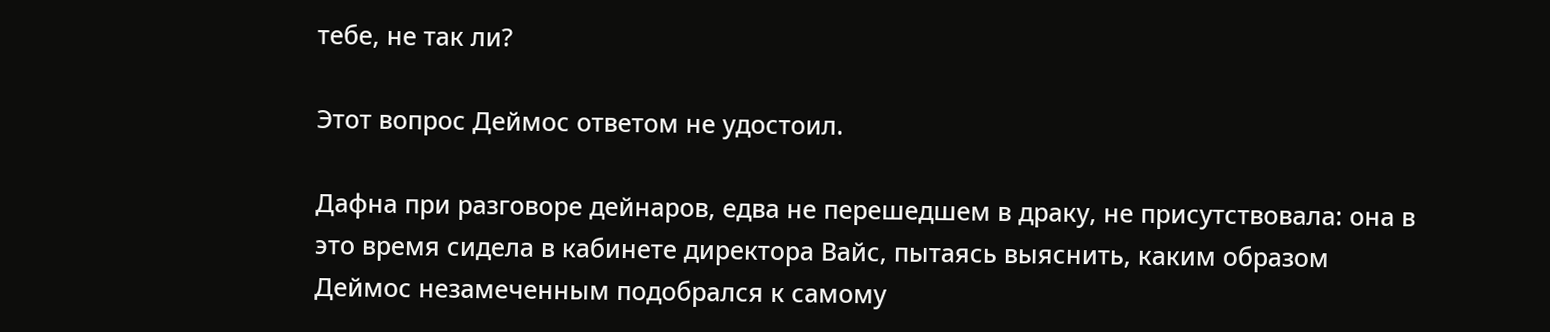тебе, не так ли?

Этот вопрос Деймос ответом не удостоил.

Дафна при разговоре дейнаров, едва не перешедшем в драку, не присутствовала: она в это время сидела в кабинете директора Вайс, пытаясь выяснить, каким образом Деймос незамеченным подобрался к самому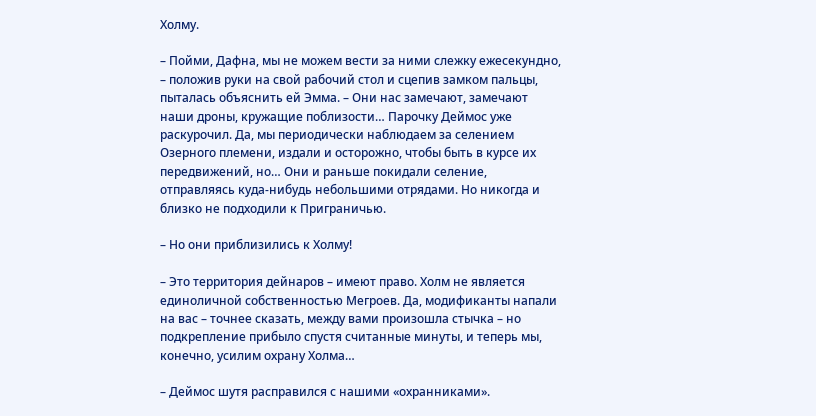Холму.

– Пойми, Дафна, мы не можем вести за ними слежку ежесекундно, – положив руки на свой рабочий стол и сцепив замком пальцы, пыталась объяснить ей Эмма. – Они нас замечают, замечают наши дроны, кружащие поблизости… Парочку Деймос уже раскурочил. Да, мы периодически наблюдаем за селением Озерного племени, издали и осторожно, чтобы быть в курсе их передвижений, но… Они и раньше покидали селение, отправляясь куда-нибудь небольшими отрядами. Но никогда и близко не подходили к Приграничью.

– Но они приблизились к Холму!

– Это территория дейнаров – имеют право. Холм не является единоличной собственностью Мегроев. Да, модификанты напали на вас – точнее сказать, между вами произошла стычка – но подкрепление прибыло спустя считанные минуты, и теперь мы, конечно, усилим охрану Холма…

– Деймос шутя расправился с нашими «охранниками».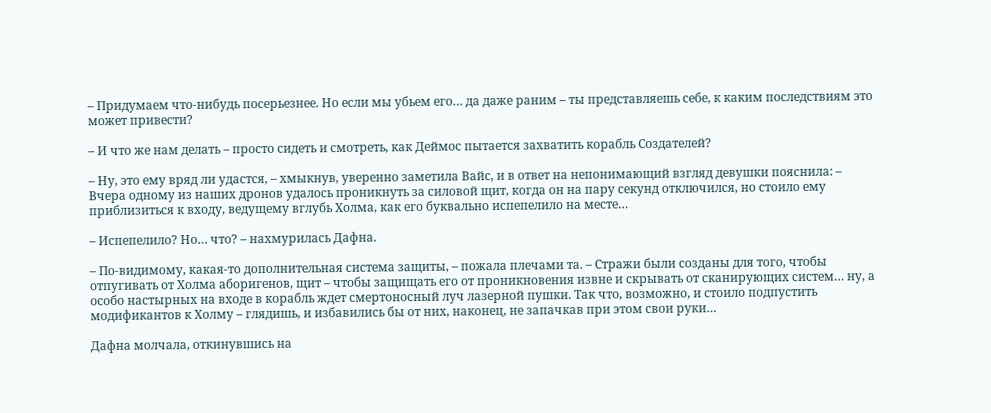– Придумаем что-нибудь посерьезнее. Но если мы убьем его… да даже раним – ты представляешь себе, к каким последствиям это может привести?

– И что же нам делать – просто сидеть и смотреть, как Деймос пытается захватить корабль Создателей?

– Ну, это ему вряд ли удастся, – хмыкнув, уверенно заметила Вайс, и в ответ на непонимающий взгляд девушки пояснила: – Вчера одному из наших дронов удалось проникнуть за силовой щит, когда он на пару секунд отключился, но стоило ему приблизиться к входу, ведущему вглубь Холма, как его буквально испепелило на месте…

– Испепелило? Но… что? – нахмурилась Дафна.

– По-видимому, какая-то дополнительная система защиты, – пожала плечами та. – Стражи были созданы для того, чтобы отпугивать от Холма аборигенов, щит – чтобы защищать его от проникновения извне и скрывать от сканирующих систем… ну, а особо настырных на входе в корабль ждет смертоносный луч лазерной пушки. Так что, возможно, и стоило подпустить модификантов к Холму – глядишь, и избавились бы от них, наконец, не запачкав при этом свои руки…

Дафна молчала, откинувшись на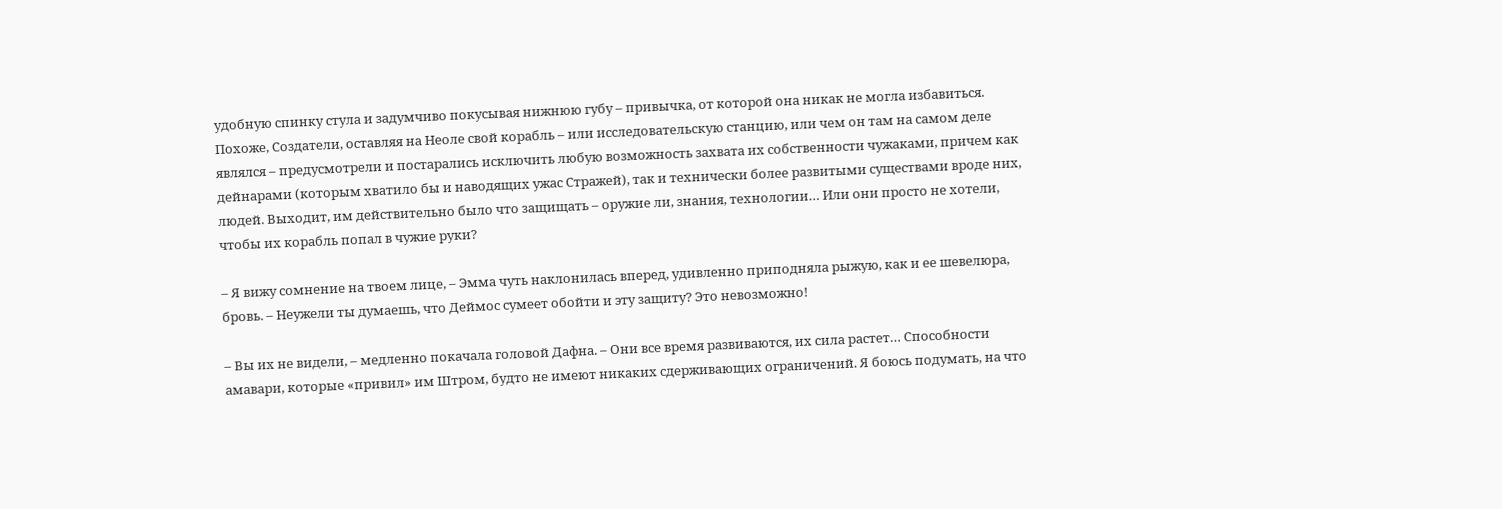удобную спинку стула и задумчиво покусывая нижнюю губу – привычка, от которой она никак не могла избавиться. Похоже, Создатели, оставляя на Неоле свой корабль – или исследовательскую станцию, или чем он там на самом деле являлся – предусмотрели и постарались исключить любую возможность захвата их собственности чужаками, причем как дейнарами (которым хватило бы и наводящих ужас Стражей), так и технически более развитыми существами вроде них, людей. Выходит, им действительно было что защищать – оружие ли, знания, технологии… Или они просто не хотели, чтобы их корабль попал в чужие руки?

– Я вижу сомнение на твоем лице, – Эмма чуть наклонилась вперед, удивленно приподняла рыжую, как и ее шевелюра, бровь. – Неужели ты думаешь, что Деймос сумеет обойти и эту защиту? Это невозможно!

– Вы их не видели, – медленно покачала головой Дафна. – Они все время развиваются, их сила растет… Способности амавари, которые «привил» им Штром, будто не имеют никаких сдерживающих ограничений. Я боюсь подумать, на что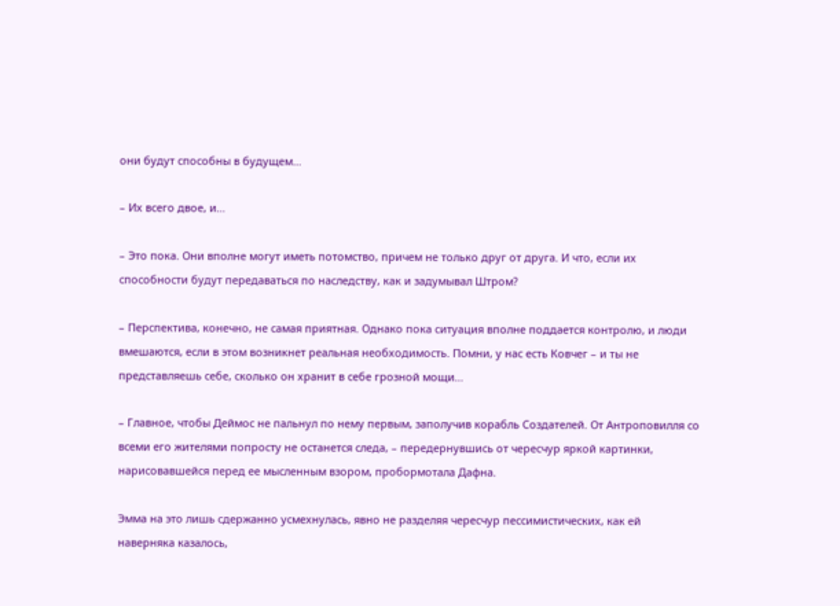они будут способны в будущем…

– Их всего двое, и…

– Это пока. Они вполне могут иметь потомство, причем не только друг от друга. И что, если их способности будут передаваться по наследству, как и задумывал Штром?

– Перспектива, конечно, не самая приятная. Однако пока ситуация вполне поддается контролю, и люди вмешаются, если в этом возникнет реальная необходимость. Помни, у нас есть Ковчег – и ты не представляешь себе, сколько он хранит в себе грозной мощи…

– Главное, чтобы Деймос не пальнул по нему первым, заполучив корабль Создателей. От Антроповилля со всеми его жителями попросту не останется следа, – передернувшись от чересчур яркой картинки, нарисовавшейся перед ее мысленным взором, пробормотала Дафна.

Эмма на это лишь сдержанно усмехнулась, явно не разделяя чересчур пессимистических, как ей наверняка казалось,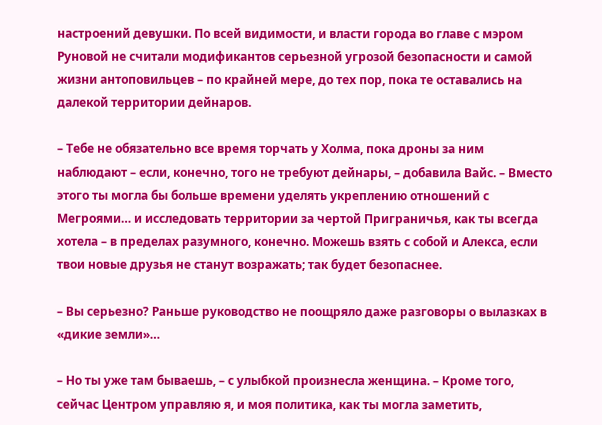настроений девушки. По всей видимости, и власти города во главе с мэром Руновой не считали модификантов серьезной угрозой безопасности и самой жизни антоповильцев – по крайней мере, до тех пор, пока те оставались на далекой территории дейнаров.

– Тебе не обязательно все время торчать у Холма, пока дроны за ним наблюдают – если, конечно, того не требуют дейнары, – добавила Вайс. – Вместо этого ты могла бы больше времени уделять укреплению отношений с Мегроями… и исследовать территории за чертой Приграничья, как ты всегда хотела – в пределах разумного, конечно. Можешь взять с собой и Алекса, если твои новые друзья не станут возражать; так будет безопаснее.

– Вы серьезно? Раньше руководство не поощряло даже разговоры о вылазках в «дикие земли»…

– Но ты уже там бываешь, – с улыбкой произнесла женщина. – Кроме того, сейчас Центром управляю я, и моя политика, как ты могла заметить,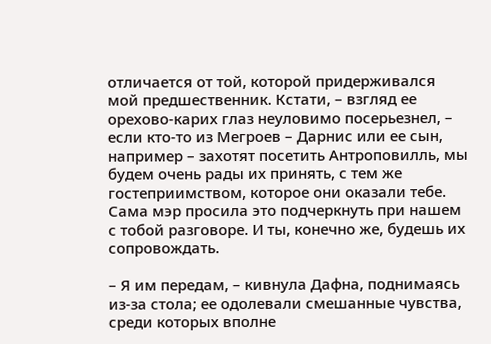отличается от той, которой придерживался мой предшественник. Кстати, – взгляд ее орехово-карих глаз неуловимо посерьезнел, – если кто-то из Мегроев – Дарнис или ее сын, например – захотят посетить Антроповилль, мы будем очень рады их принять, с тем же гостеприимством, которое они оказали тебе. Сама мэр просила это подчеркнуть при нашем с тобой разговоре. И ты, конечно же, будешь их сопровождать.

– Я им передам, – кивнула Дафна, поднимаясь из-за стола; ее одолевали смешанные чувства, среди которых вполне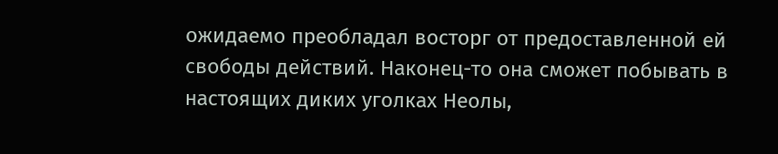ожидаемо преобладал восторг от предоставленной ей свободы действий. Наконец-то она сможет побывать в настоящих диких уголках Неолы,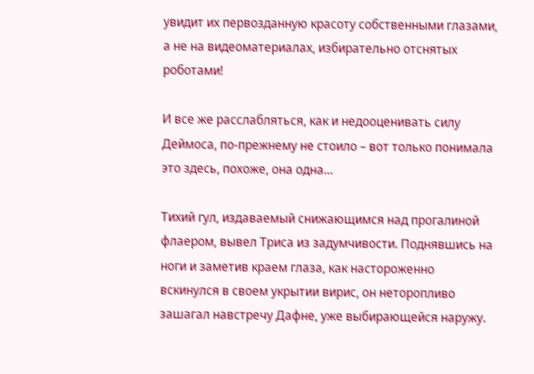увидит их первозданную красоту собственными глазами, а не на видеоматериалах, избирательно отснятых роботами!

И все же расслабляться, как и недооценивать силу Деймоса, по-прежнему не стоило – вот только понимала это здесь, похоже, она одна…

Тихий гул, издаваемый снижающимся над прогалиной флаером, вывел Триса из задумчивости. Поднявшись на ноги и заметив краем глаза, как настороженно вскинулся в своем укрытии вирис, он неторопливо зашагал навстречу Дафне, уже выбирающейся наружу.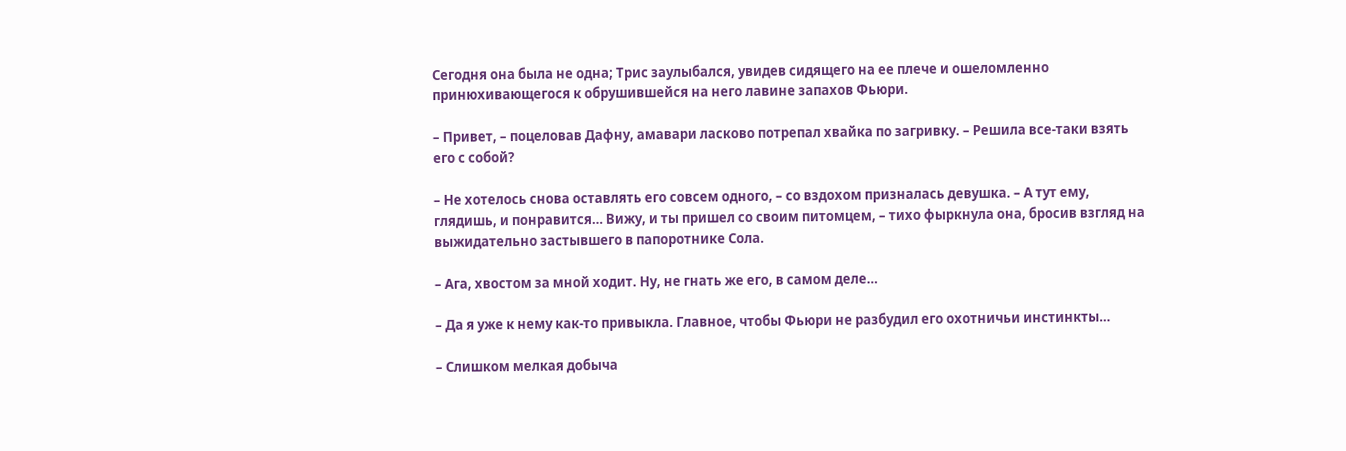Сегодня она была не одна; Трис заулыбался, увидев сидящего на ее плече и ошеломленно принюхивающегося к обрушившейся на него лавине запахов Фьюри.

– Привет, – поцеловав Дафну, амавари ласково потрепал хвайка по загривку. – Решила все-таки взять его с собой?

– Не хотелось снова оставлять его совсем одного, – со вздохом призналась девушка. – А тут ему, глядишь, и понравится… Вижу, и ты пришел со своим питомцем, – тихо фыркнула она, бросив взгляд на выжидательно застывшего в папоротнике Сола.

– Ага, хвостом за мной ходит. Ну, не гнать же его, в самом деле…

– Да я уже к нему как-то привыкла. Главное, чтобы Фьюри не разбудил его охотничьи инстинкты…

– Слишком мелкая добыча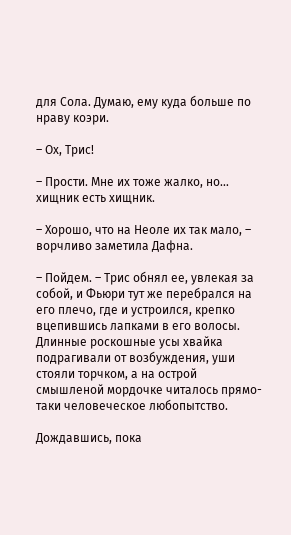для Сола. Думаю, ему куда больше по нраву коэри.

– Ох, Трис!

– Прости. Мне их тоже жалко, но… хищник есть хищник.

– Хорошо, что на Неоле их так мало, – ворчливо заметила Дафна.

– Пойдем. – Трис обнял ее, увлекая за собой, и Фьюри тут же перебрался на его плечо, где и устроился, крепко вцепившись лапками в его волосы. Длинные роскошные усы хвайка подрагивали от возбуждения, уши стояли торчком, а на острой смышленой мордочке читалось прямо-таки человеческое любопытство.

Дождавшись, пока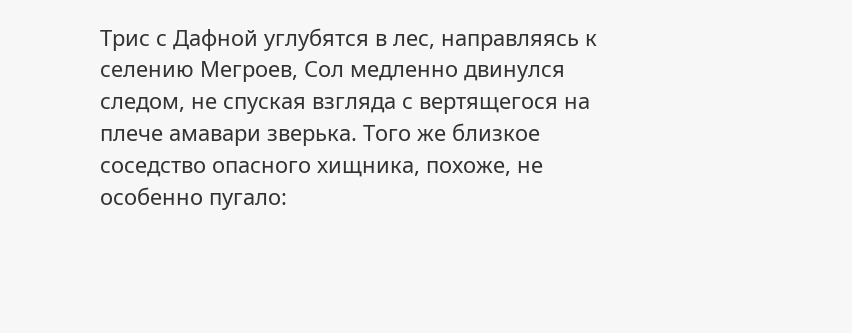Трис с Дафной углубятся в лес, направляясь к селению Мегроев, Сол медленно двинулся следом, не спуская взгляда с вертящегося на плече амавари зверька. Того же близкое соседство опасного хищника, похоже, не особенно пугало: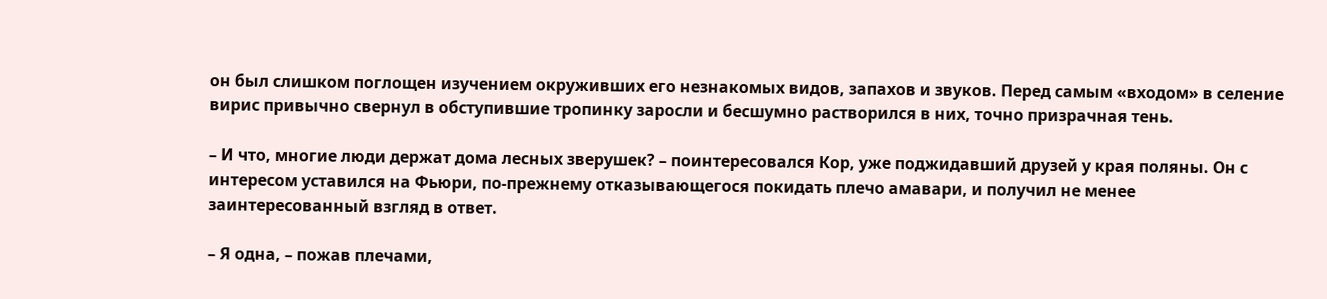он был слишком поглощен изучением окруживших его незнакомых видов, запахов и звуков. Перед самым «входом» в селение вирис привычно свернул в обступившие тропинку заросли и бесшумно растворился в них, точно призрачная тень.

– И что, многие люди держат дома лесных зверушек? – поинтересовался Кор, уже поджидавший друзей у края поляны. Он с интересом уставился на Фьюри, по-прежнему отказывающегося покидать плечо амавари, и получил не менее заинтересованный взгляд в ответ.

– Я одна, – пожав плечами,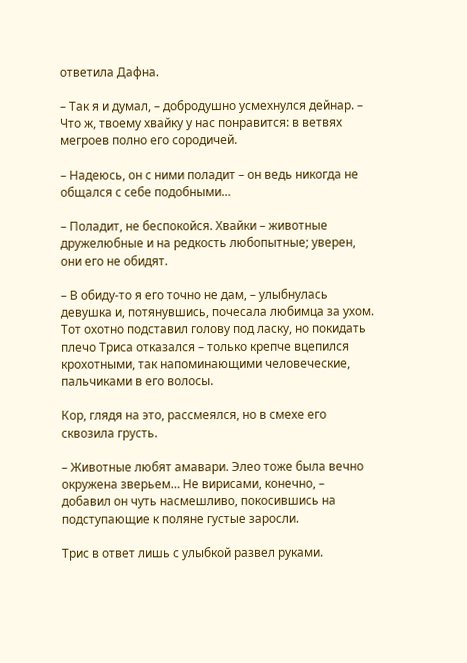ответила Дафна.

– Так я и думал, – добродушно усмехнулся дейнар. – Что ж, твоему хвайку у нас понравится: в ветвях мегроев полно его сородичей.

– Надеюсь, он с ними поладит – он ведь никогда не общался с себе подобными…

– Поладит, не беспокойся. Хвайки – животные дружелюбные и на редкость любопытные; уверен, они его не обидят.

– В обиду-то я его точно не дам, – улыбнулась девушка и, потянувшись, почесала любимца за ухом. Тот охотно подставил голову под ласку, но покидать плечо Триса отказался – только крепче вцепился крохотными, так напоминающими человеческие, пальчиками в его волосы.

Кор, глядя на это, рассмеялся, но в смехе его сквозила грусть.

– Животные любят амавари. Элео тоже была вечно окружена зверьем… Не вирисами, конечно, – добавил он чуть насмешливо, покосившись на подступающие к поляне густые заросли.

Трис в ответ лишь с улыбкой развел руками.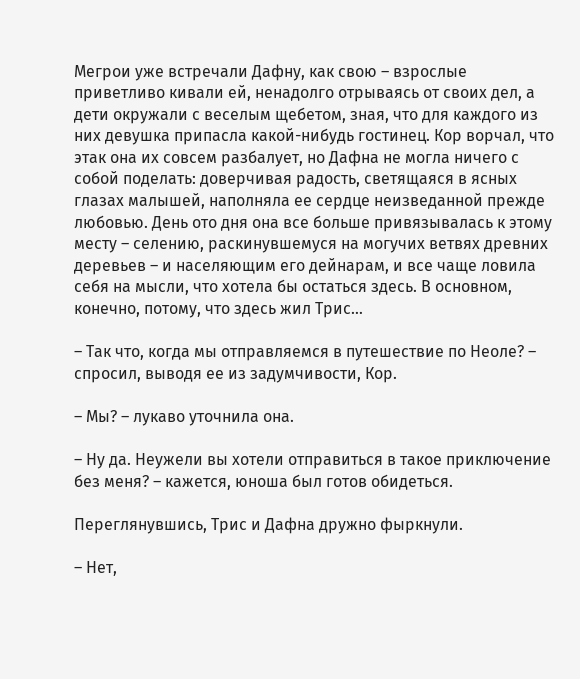Мегрои уже встречали Дафну, как свою – взрослые приветливо кивали ей, ненадолго отрываясь от своих дел, а дети окружали с веселым щебетом, зная, что для каждого из них девушка припасла какой-нибудь гостинец. Кор ворчал, что этак она их совсем разбалует, но Дафна не могла ничего с собой поделать: доверчивая радость, светящаяся в ясных глазах малышей, наполняла ее сердце неизведанной прежде любовью. День ото дня она все больше привязывалась к этому месту – селению, раскинувшемуся на могучих ветвях древних деревьев – и населяющим его дейнарам, и все чаще ловила себя на мысли, что хотела бы остаться здесь. В основном, конечно, потому, что здесь жил Трис…

– Так что, когда мы отправляемся в путешествие по Неоле? – спросил, выводя ее из задумчивости, Кор.

– Мы? – лукаво уточнила она.

– Ну да. Неужели вы хотели отправиться в такое приключение без меня? – кажется, юноша был готов обидеться.

Переглянувшись, Трис и Дафна дружно фыркнули.

– Нет,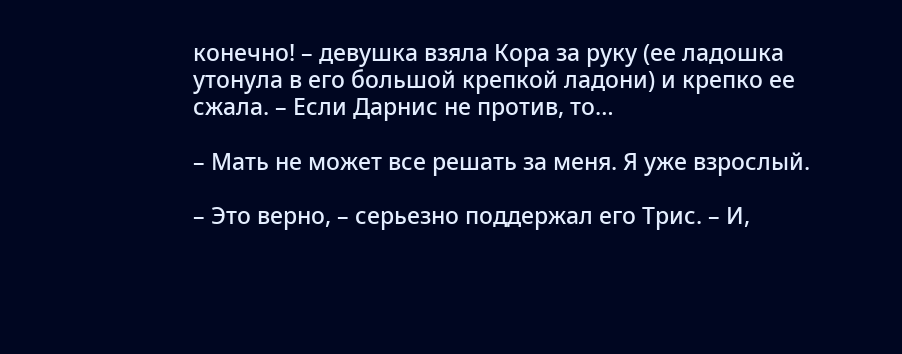конечно! – девушка взяла Кора за руку (ее ладошка утонула в его большой крепкой ладони) и крепко ее сжала. – Если Дарнис не против, то…

– Мать не может все решать за меня. Я уже взрослый.

– Это верно, – серьезно поддержал его Трис. – И,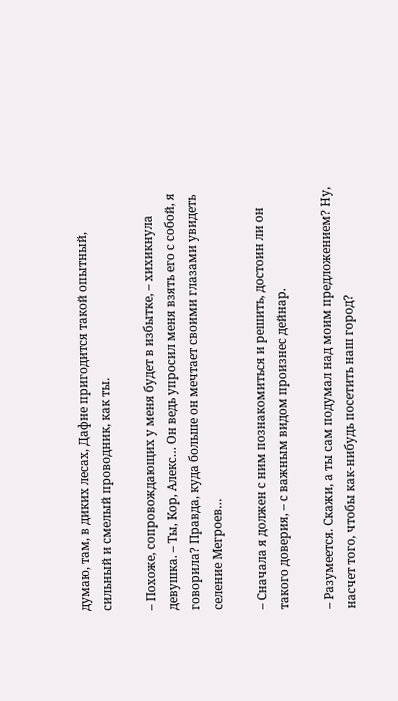думаю, там, в диких лесах, Дафне пригодится такой опытный, сильный и смелый проводник, как ты.

– Похоже, сопровождающих у меня будет в избытке, – хихикнула девушка. – Ты, Кор, Алекс… Он ведь упросил меня взять его с собой, я говорила? Правда, куда больше он мечтает своими глазами увидеть селение Мегроев…

– Сначала я должен с ним познакомиться и решить, достоин ли он такого доверия, – с важным видом произнес дейнар.

– Разумеется. Скажи, а ты сам подумал над моим предложением? Ну, насчет того, чтобы как-нибудь посетить наш город?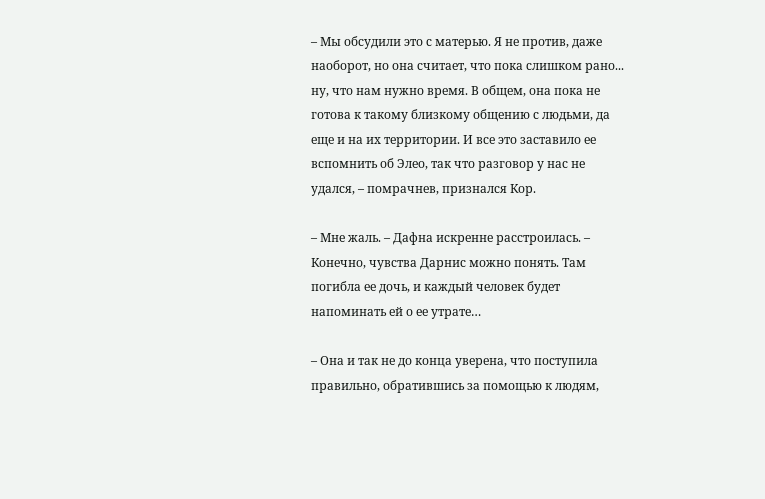– Мы обсудили это с матерью. Я не против, даже наоборот, но она считает, что пока слишком рано... ну, что нам нужно время. В общем, она пока не готова к такому близкому общению с людьми, да еще и на их территории. И все это заставило ее вспомнить об Элео, так что разговор у нас не удался, – помрачнев, признался Кор.

– Мне жаль. – Дафна искренне расстроилась. – Конечно, чувства Дарнис можно понять. Там погибла ее дочь, и каждый человек будет напоминать ей о ее утрате…

– Она и так не до конца уверена, что поступила правильно, обратившись за помощью к людям,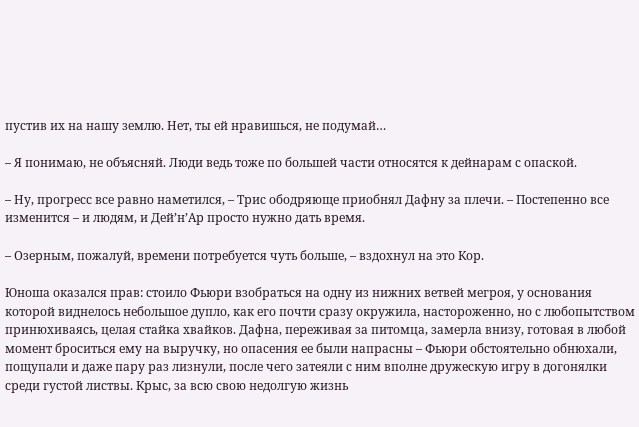пустив их на нашу землю. Нет, ты ей нравишься, не подумай…

– Я понимаю, не объясняй. Люди ведь тоже по большей части относятся к дейнарам с опаской.

– Ну, прогресс все равно наметился, – Трис ободряюще приобнял Дафну за плечи. – Постепенно все изменится – и людям, и Дей’н’Ар просто нужно дать время.

– Озерным, пожалуй, времени потребуется чуть больше, – вздохнул на это Кор.

Юноша оказался прав: стоило Фьюри взобраться на одну из нижних ветвей мегроя, у основания которой виднелось небольшое дупло, как его почти сразу окружила, настороженно, но с любопытством принюхиваясь, целая стайка хвайков. Дафна, переживая за питомца, замерла внизу, готовая в любой момент броситься ему на выручку, но опасения ее были напрасны – Фьюри обстоятельно обнюхали, пощупали и даже пару раз лизнули, после чего затеяли с ним вполне дружескую игру в догонялки среди густой листвы. Крыс, за всю свою недолгую жизнь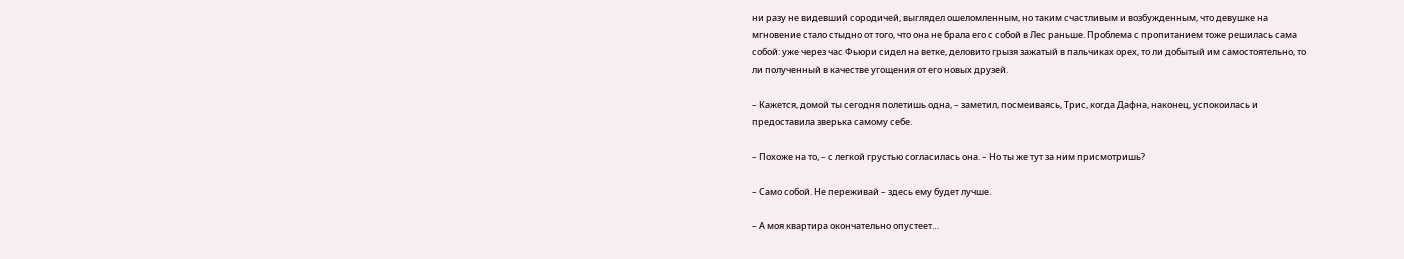ни разу не видевший сородичей, выглядел ошеломленным, но таким счастливым и возбужденным, что девушке на мгновение стало стыдно от того, что она не брала его с собой в Лес раньше. Проблема с пропитанием тоже решилась сама собой: уже через час Фьюри сидел на ветке, деловито грызя зажатый в пальчиках орех, то ли добытый им самостоятельно, то ли полученный в качестве угощения от его новых друзей.

– Кажется, домой ты сегодня полетишь одна, – заметил, посмеиваясь, Трис, когда Дафна, наконец, успокоилась и предоставила зверька самому себе.

– Похоже на то, – с легкой грустью согласилась она. – Но ты же тут за ним присмотришь?

– Само собой. Не переживай – здесь ему будет лучше.

– А моя квартира окончательно опустеет…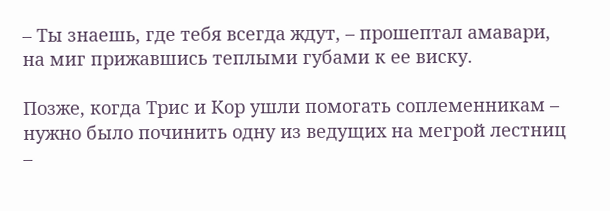– Ты знаешь, где тебя всегда ждут, – прошептал амавари, на миг прижавшись теплыми губами к ее виску.

Позже, когда Трис и Кор ушли помогать соплеменникам – нужно было починить одну из ведущих на мегрой лестниц –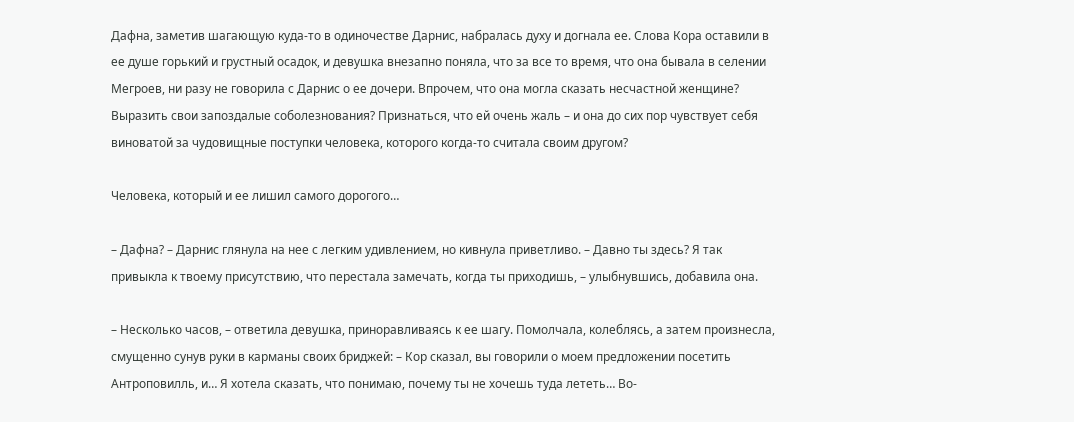Дафна, заметив шагающую куда-то в одиночестве Дарнис, набралась духу и догнала ее. Слова Кора оставили в ее душе горький и грустный осадок, и девушка внезапно поняла, что за все то время, что она бывала в селении Мегроев, ни разу не говорила с Дарнис о ее дочери. Впрочем, что она могла сказать несчастной женщине? Выразить свои запоздалые соболезнования? Признаться, что ей очень жаль – и она до сих пор чувствует себя виноватой за чудовищные поступки человека, которого когда-то считала своим другом?

Человека, который и ее лишил самого дорогого…

– Дафна? – Дарнис глянула на нее с легким удивлением, но кивнула приветливо. – Давно ты здесь? Я так привыкла к твоему присутствию, что перестала замечать, когда ты приходишь, – улыбнувшись, добавила она.

– Несколько часов, – ответила девушка, приноравливаясь к ее шагу. Помолчала, колеблясь, а затем произнесла, смущенно сунув руки в карманы своих бриджей: – Кор сказал, вы говорили о моем предложении посетить Антроповилль, и… Я хотела сказать, что понимаю, почему ты не хочешь туда лететь… Во-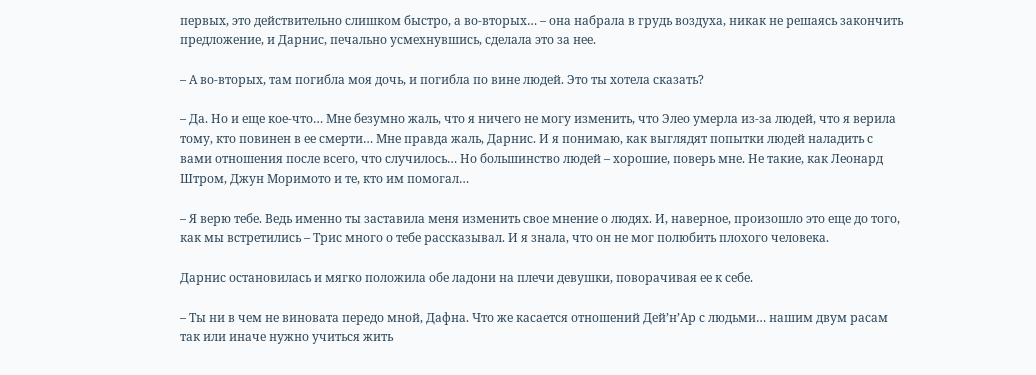первых, это действительно слишком быстро, а во-вторых… – она набрала в грудь воздуха, никак не решаясь закончить предложение, и Дарнис, печально усмехнувшись, сделала это за нее.

– А во-вторых, там погибла моя дочь, и погибла по вине людей. Это ты хотела сказать?

– Да. Но и еще кое-что… Мне безумно жаль, что я ничего не могу изменить, что Элео умерла из-за людей, что я верила тому, кто повинен в ее смерти… Мне правда жаль, Дарнис. И я понимаю, как выглядят попытки людей наладить с вами отношения после всего, что случилось… Но большинство людей – хорошие, поверь мне. Не такие, как Леонард Штром, Джун Моримото и те, кто им помогал…

– Я верю тебе. Ведь именно ты заставила меня изменить свое мнение о людях. И, наверное, произошло это еще до того, как мы встретились – Трис много о тебе рассказывал. И я знала, что он не мог полюбить плохого человека.

Дарнис остановилась и мягко положила обе ладони на плечи девушки, поворачивая ее к себе.

– Ты ни в чем не виновата передо мной, Дафна. Что же касается отношений Дей’н’Ар с людьми… нашим двум расам так или иначе нужно учиться жить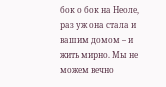бок о бок на Неоле, раз уж она стала и вашим домом – и жить мирно. Мы не можем вечно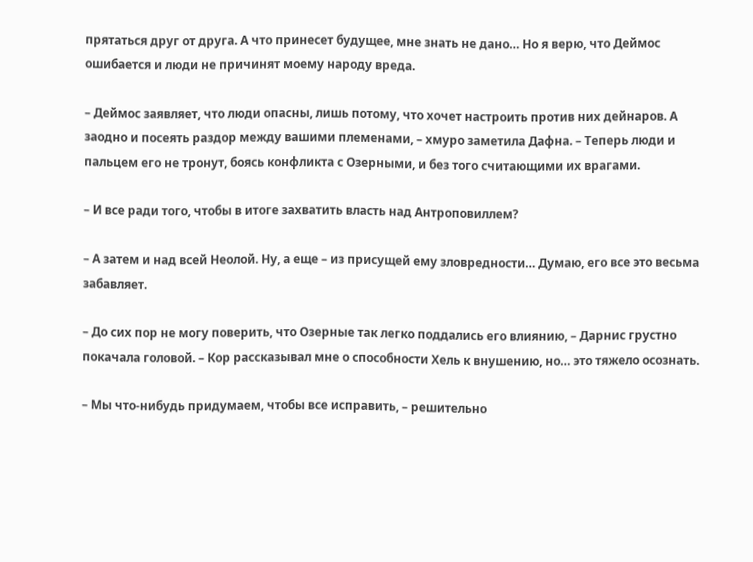прятаться друг от друга. А что принесет будущее, мне знать не дано… Но я верю, что Деймос ошибается и люди не причинят моему народу вреда.

– Деймос заявляет, что люди опасны, лишь потому, что хочет настроить против них дейнаров. А заодно и посеять раздор между вашими племенами, – хмуро заметила Дафна. – Теперь люди и пальцем его не тронут, боясь конфликта с Озерными, и без того считающими их врагами.

– И все ради того, чтобы в итоге захватить власть над Антроповиллем?

– А затем и над всей Неолой. Ну, а еще – из присущей ему зловредности… Думаю, его все это весьма забавляет.

– До сих пор не могу поверить, что Озерные так легко поддались его влиянию, – Дарнис грустно покачала головой. – Кор рассказывал мне о способности Хель к внушению, но… это тяжело осознать.

– Мы что-нибудь придумаем, чтобы все исправить, – решительно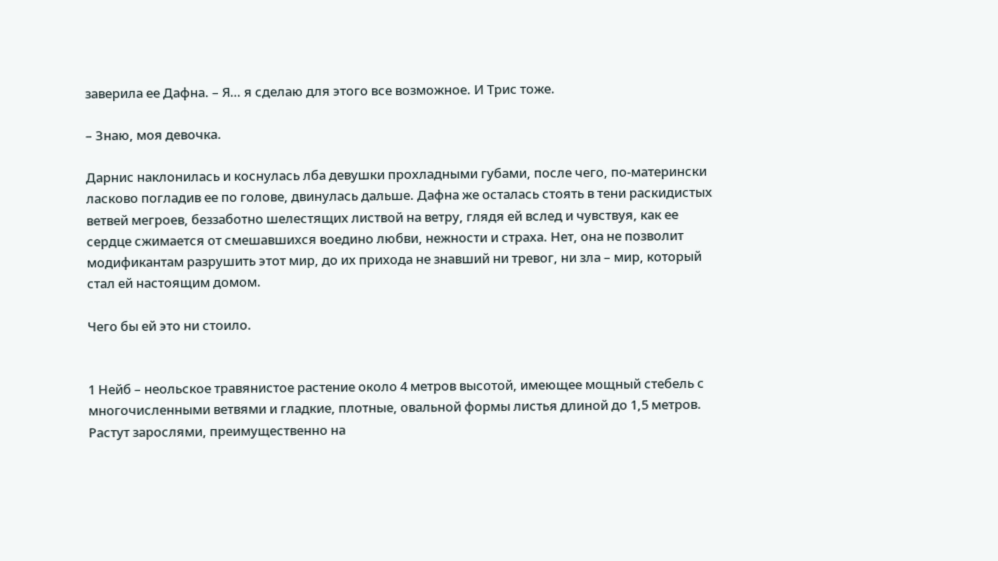заверила ее Дафна. – Я… я сделаю для этого все возможное. И Трис тоже.

– Знаю, моя девочка.

Дарнис наклонилась и коснулась лба девушки прохладными губами, после чего, по-матерински ласково погладив ее по голове, двинулась дальше. Дафна же осталась стоять в тени раскидистых ветвей мегроев, беззаботно шелестящих листвой на ветру, глядя ей вслед и чувствуя, как ее сердце сжимается от смешавшихся воедино любви, нежности и страха. Нет, она не позволит модификантам разрушить этот мир, до их прихода не знавший ни тревог, ни зла – мир, который стал ей настоящим домом.

Чего бы ей это ни стоило.


1 Нейб – неольское травянистое растение около 4 метров высотой, имеющее мощный стебель с многочисленными ветвями и гладкие, плотные, овальной формы листья длиной до 1,5 метров. Растут зарослями, преимущественно на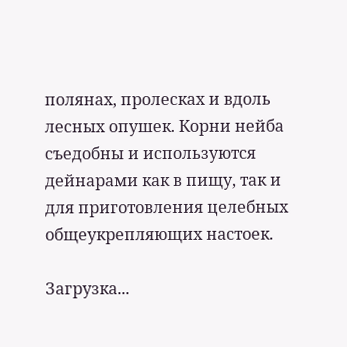полянах, пролесках и вдоль лесных опушек. Корни нейба съедобны и используются дейнарами как в пищу, так и для приготовления целебных общеукрепляющих настоек.

Загрузка...